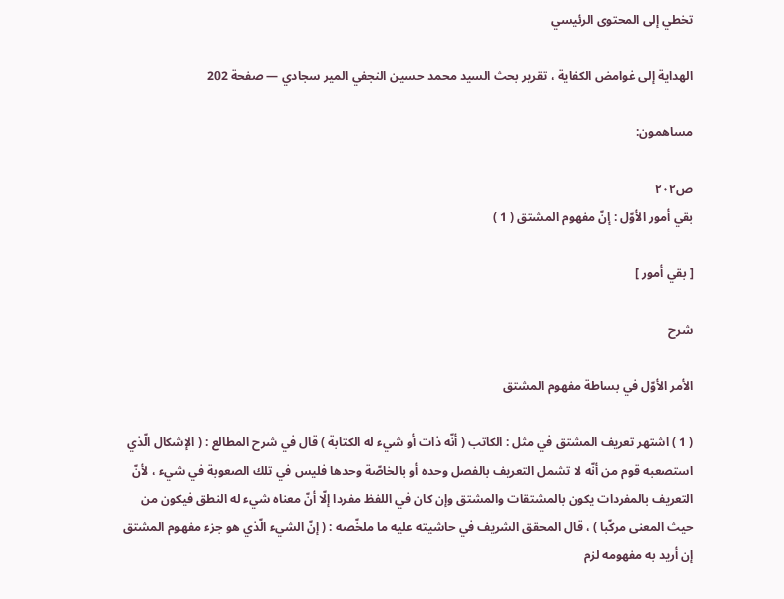تخطي إلى المحتوى الرئيسي

الهداية إلى غوامض الكفاية ، تقرير بحث السيد محمد حسين النجفي المير سجادي — صفحة 202

مساهمون:

ص٢٠٢
بقي أمور الأوّل : إنّ مفهوم المشتق ( 1 )

[ بقي أمور ]

شرح

الأمر الأوّل في بساطة مفهوم المشتق

( 1 ) اشتهر تعريف المشتق في مثل : الكاتب ( أنّه ذات أو شيء له الكتابة ) قال في شرح المطالع : ( الإشكال الّذي استصعبه قوم من أنّه لا تشمل التعريف بالفصل وحده أو بالخاصّة وحدها فليس في تلك الصعوبة في شيء ، لأنّ التعريف بالمفردات يكون بالمشتقات والمشتق وإن كان في اللفظ مفردا إلّا أنّ معناه شيء له النطق فيكون من حيث المعنى مركّبا ) ، قال المحقق الشريف في حاشيته عليه ما ملخّصه : ( إنّ الشيء الّذي هو جزء مفهوم المشتق إن أريد به مفهومه لزم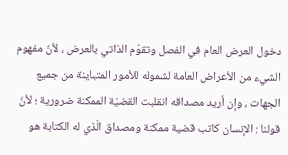دخول العرض العام في الفصل وتقوّم الذاتي بالعرض ، لأنّ مفهوم الشيء من الأعراض العامة لشموله للأمور المتباينة من جميع الجهات ، وإن أريد مصداقه انقلبت القضيّة الممكنة ضرورية ؛ لأنّ قولنا : الإنسان كاتب قضية ممكنة ومصداق الّذي له الكتابة هو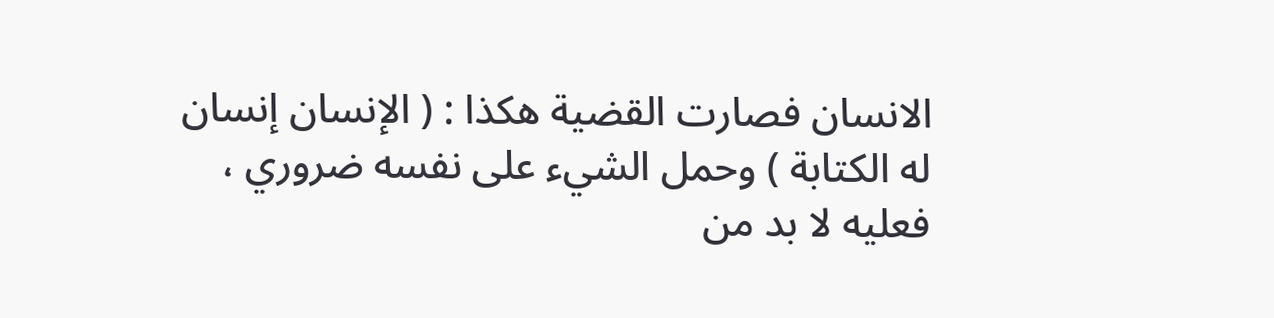الانسان فصارت القضية هكذا : ( الإنسان إنسان له الكتابة ) وحمل الشيء على نفسه ضروري ، فعليه لا بد من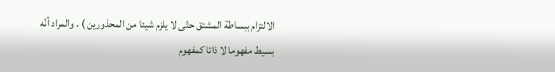الالتزام ببساطة المشتق حتّى لا يلزم شيئا من المحذورين ) . والمراد أنّه بسيط مفهوما لا ذاتا كمفهوم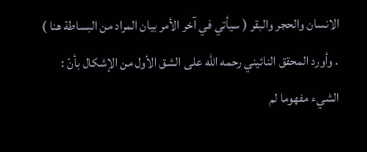الانسان والحجر والبقر ( سيأتي في آخر الأمر بيان المراد من البساطة هنا ) . وأورد المحقق النائيني رحمه اللّه على الشق الأول من الإشكال بأنّ : الشيء مفهوما لم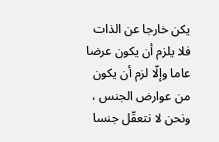يكن خارجا عن الذات فلا يلزم أن يكون عرضا عاما وإلّا لزم أن يكون من عوارض الجنس ، ونحن لا نتعقّل جنسا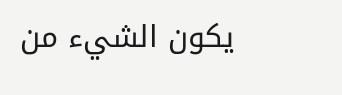يكون الشيء من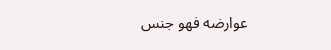عوارضه فهو جنس